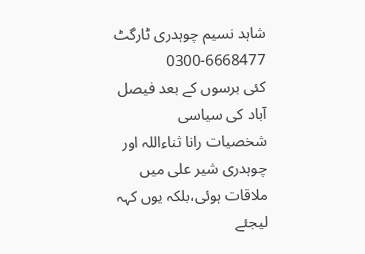شاہد نسیم چوہدری ٹارگٹ
0300-6668477
کئی برسوں کے بعد فیصل آباد کی سیاسی شخصیات رانا ثناءاللہ اور چوہدری شیر علی میں ملاقات ہوئی،بلکہ یوں کہہ لیجئے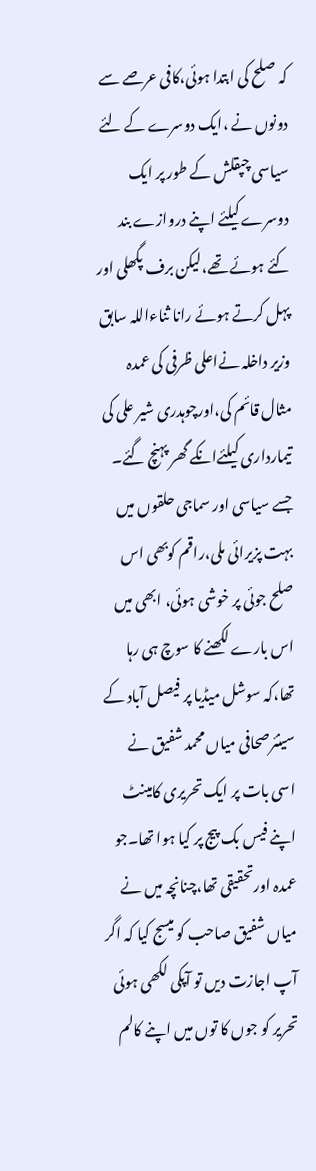کہ صلح کی ابتدا ہوئی،کافی عرصے سے دونوں نے ،ایک دوسرے کے لئے سیاسی چپقلش کے طور پر ایک دوسرے کیلئے اپنے دروازے بند کئے ہوئے تھے،لیکن برف پگھلی اور پہل کرتے ہوئے رانا ثناءاللہ سابق وزیر داخلہ نےاعلی ظرفی کی عمدہ مثال قائم کی،اورچوہدری شیر علی کی تیمارداری کیلئےانکے گھر پہنچ گئے۔ جسے سیاسی اور سماجی حلقوں میں بہت پزیرائی ملی،راقم کوبھی اس صلح جوئی پر خوشی ہوئی، ابھی میں اس بارے لکھنے کا سوچ ہی رہا تھا،کہ سوشل میڈیا پر فیصل آباد کے سینئرصحافی میاں محمد شفیق نے اسی بات پر ایک تحریری کامینٹ اپنے فیس بک پیج پر کیا ہوا تھا۔جو عمدہ اورتحقیقی تھا،چنانچہ میں نے میاں شفیق صاحب کو میسج کیا کہ اگر آپ اجازت دیں تو آپکی لکھی ہوئی تحریر کو جوں کا توں میں اپنے کالم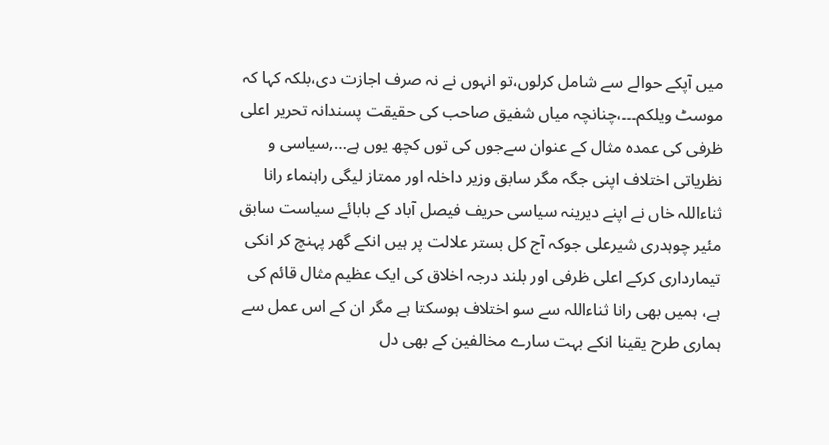میں آپکے حوالے سے شامل کرلوں،تو انہوں نے نہ صرف اجازت دی،بلکہ کہا کہ موسٹ ویلکم۔۔۔،چنانچہ میاں شفیق صاحب کی حقیقت پسندانہ تحریر اعلی ظرفی کی عمدہ مثال کے عنوان سےجوں کی توں کچھ یوں ہے…,سیاسی و نظریاتی اختلاف اپنی جگہ مگر سابق وزیر داخلہ اور ممتاز لیگی راہنماء رانا ثناءاللہ خاں نے اپنے دیرینہ سیاسی حریف فیصل آباد کے بابائے سیاست سابق مئیر چوہدری شیرعلی جوکہ آج کل بستر علالت پر ہیں انکے گھر پہنچ کر انکی تیمارداری کرکے اعلی ظرفی اور بلند درجہ اخلاق کی ایک عظیم مثال قائم کی ہے، ہمیں بھی رانا ثناءاللہ سے سو اختلاف ہوسکتا ہے مگر ان کے اس عمل سے ہماری طرح یقینا انکے بہت سارے مخالفین کے بھی دل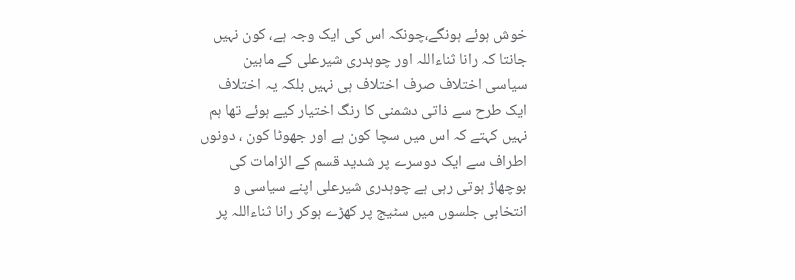خوش ہوئے ہونگے،چونکہ اس کی ایک وجہ ہے، کون نہیں جانتا کہ رانا ثناءاللہ اور چوہدری شیرعلی کے مابین سیاسی اختلاف صرف اختلاف ہی نہیں بلکہ یہ اختلاف ایک طرح سے ذاتی دشمنی کا رنگ اختیار کیے ہوئے تھا ہم نہیں کہتے کہ اس میں سچا کون ہے اور جھوٹا کون ، دونوں اطراف سے ایک دوسرے پر شدید قسم کے الزامات کی بوچھاڑ ہوتی رہی ہے چوہدری شیرعلی اپنے سیاسی و انتخابی جلسوں میں سٹیج پر کھڑے ہوکر رانا ثناءاللہ پر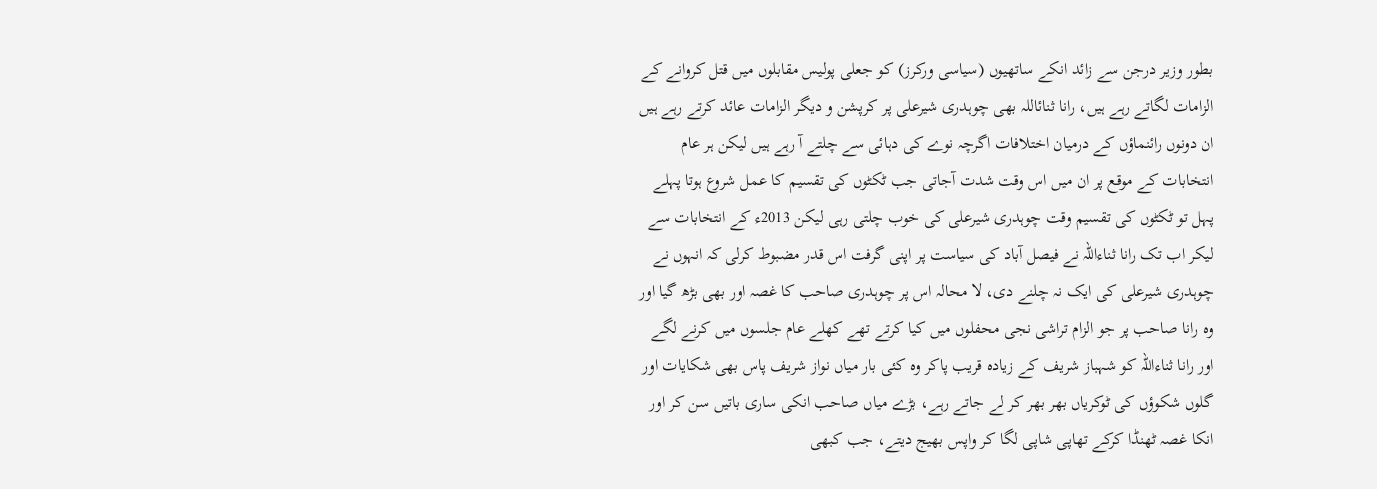بطور وزیر درجن سے زائد انکے ساتھیوں (سیاسی ورکرز) کو جعلی پولیس مقابلوں میں قتل کروانے کے الزامات لگاتے رہے ہیں، رانا ثنائاللہ بھی چوہدری شیرعلی پر کرپشن و دیگر الزامات عائد کرتے رہے ہیں ان دونوں رائنماؤں کے درمیان اختلافات اگرچہ نوے کی دہائی سے چلتے آ رہے ہیں لیکن ہر عام انتخابات کے موقع پر ان میں اس وقت شدت آجاتی جب ٹکٹوں کی تقسیم کا عمل شروع ہوتا پہلے پہل تو ٹکٹوں کی تقسیم وقت چوہدری شیرعلی کی خوب چلتی رہی لیکن 2013ء کے انتخابات سے لیکر اب تک رانا ثناءاللہ نے فیصل آباد کی سیاست پر اپنی گرفت اس قدر مضبوط کرلی کہ انہوں نے چوہدری شیرعلی کی ایک نہ چلنے دی، لا محالہ اس پر چوہدری صاحب کا غصہ اور بھی بڑھ گیا اور وہ رانا صاحب پر جو الزام تراشی نجی محفلوں میں کیا کرتے تھے کھلے عام جلسوں میں کرنے لگے اور رانا ثناءاللہ کو شہباز شریف کے زیادہ قریب پاکر وہ کئی بار میاں نواز شریف پاس بھی شکایات اور گلوں شکوؤں کی ٹوکریاں بھر بھر کر لے جاتے رہے، بڑے میاں صاحب انکی ساری باتیں سن کر اور انکا غصہ ٹھنڈا کرکے تھاپی شاپی لگا کر واپس بھیج دیتے، جب کبھی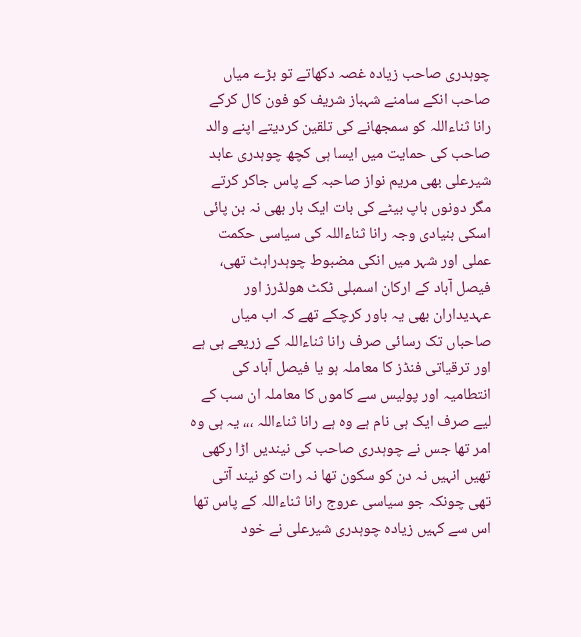چوہدری صاحب زیادہ غصہ دکھاتے تو بڑے میاں صاحب انکے سامنے شہباز شریف کو فون کال کرکے رانا ثناءاللہ کو سمجھانے کی تلقین کردیتے اپنے والد صاحب کی حمایت میں ایسا ہی کچھ چوہدری عابد شیرعلی بھی مریم نواز صاحبہ کے پاس جاکر کرتے مگر دونوں باپ بیٹے کی بات ایک بار بھی نہ بن پائی اسکی بنیادی وجہ رانا ثناءاللہ کی سیاسی حکمت عملی اور شہر میں انکی مضبوط چوہدراہٹ تھی، فیصل آباد کے ارکان اسمبلی ٹکٹ ھولڈرز اور عہدیداران بھی یہ باور کرچکے تھے کہ اب میاں صاحباں تک رسائی صرف رانا ثناءاللہ کے زریعے ہی ہے اور ترقیاتی فنڈز کا معاملہ ہو یا فیصل آباد کی انتطامیہ اور پولیس سے کاموں کا معاملہ ان سب کے لیے صرف ایک ہی نام ہے وہ ہے رانا ثناءاللہ ،،، یہ ہی وہ امر تھا جس نے چوہدری صاحب کی نیندیں اڑا رکھی تھیں انہیں نہ دن کو سکون تھا نہ رات کو نیند آتی تھی چونکہ جو سیاسی عروج رانا ثناءاللہ کے پاس تھا اس سے کہیں زیادہ چوہدری شیرعلی نے خود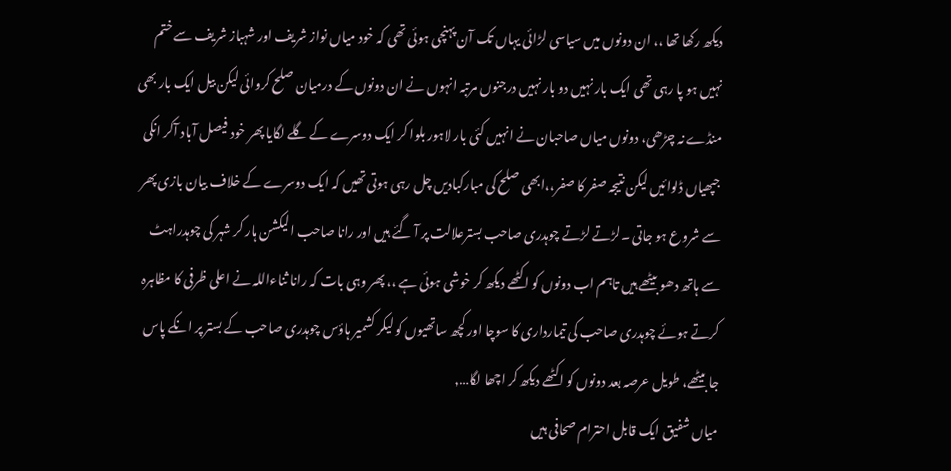دیکھ رکھا تھا ،، ان دونوں میں سیاسی لڑائی یہاں تک آن پہنچی ہوئی تھی کہ خود میاں نواز شریف اور شہباز شریف سے ختم نہیں ہو پا رہی تھی ایک بار نہیں دو بار نہیں درجنوں مرتبہ انہوں نے ان دونوں کے درمیان صلح کروائی لیکن بیل ایک بار بھی منڈے نہ چڑھی، دونوں میاں صاحبان نے انہیں کئی بار لاہور بلوا کر ایک دوسرے کے گلے لگایا پھر خود فیصل آباد آکر انکی جپھیاں ڈلوائیں لیکن نتیجہ صفر کا صفر،،ابھی صلح کی مبارکبادیں چل رہی ہوتی تھیں کہ ایک دوسرے کے خلاف بیان بازی پھر سے شروع ہو جاتی ۔لڑتے لڑتے چوہدری صاحب بسترعلالت پر آ گئے ہیں اور رانا صاحب الیکشن ہار کر شہر کی چوہدراہٹ سے ہاتھ دھو بیٹھے ہیں تاہم اب دونوں کو اکٹھے دیکھ کر خوشی ہوئی ہے ،، پھر وہی بات کہ رانا ثناءاللہ نے اعلی ظرفی کا مظاہرہ کرتے ہوئے چوہدری صاحب کی تیمارداری کا سوچا اور کچھ ساتھیوں کو لیکر کشمیر ہاؤس چوہدری صاحب کے بستر پر انکے پاس جا بیٹھے، طویل عرصہ بعد دونوں کو اکٹھے دیکھ کر اچھا لگا…,
میاں شفیق ایک قابل احترام صحافی ہیں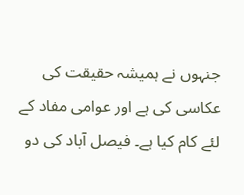جنہوں نے ہمیشہ حقیقت کی عکاسی کی ہے اور عوامی مفاد کے لئے کام کیا ہے۔ فیصل آباد کی دو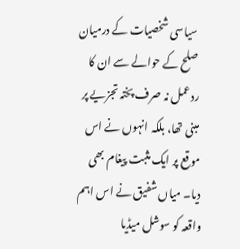سیاسی شخصیات کے درمیان صلح کے حوالے سے ان کا ردعمل نہ صرف پختہ تجزیے پر مبنی تھا، بلکہ انہوں نے اس موقع پر ایک مثبت پیغام بھی دیا۔ میاں شفیق نے اس اہم واقعہ کو سوشل میڈیا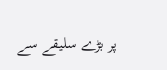پر بڑے سلیقے سے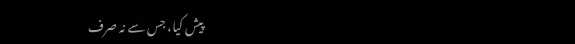پیش کیا، جس سے نہ صرف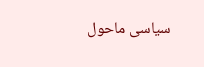سیاسی ماحول